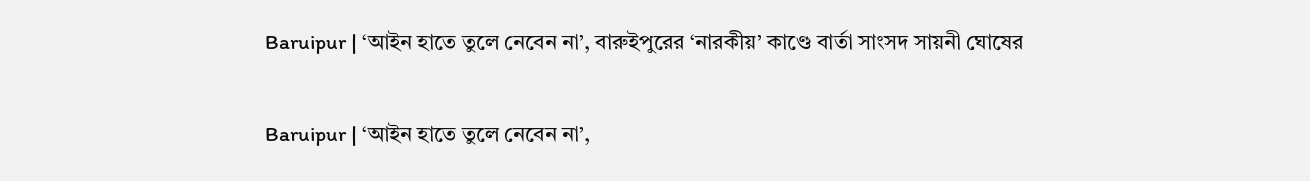Baruipur | ‘আইন হাতে তুলে নেবেন না’, বারুইপুরের ‘নারকীয়’ কাণ্ডে বার্তা সাংসদ সায়নী ঘোষের

Baruipur | ‘আইন হাতে তুলে নেবেন না’,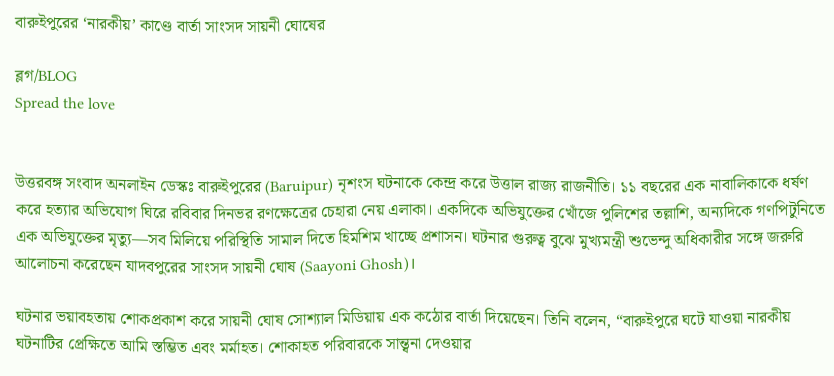বারুইপুরের ‘নারকীয়’ কাণ্ডে বার্তা সাংসদ সায়নী ঘোষের

ব্লগ/BLOG
Spread the love


উত্তরবঙ্গ সংবাদ অনলাইন ডেস্কঃ বারুইপুরের (Baruipur) নৃশংস ঘটনাকে কেন্দ্র করে উত্তাল রাজ্য রাজনীতি। ১১ বছরের এক নাবালিকাকে ধর্ষণ করে হত্যার অভিযোগ ঘিরে রবিবার দিনভর রণক্ষেত্রের চেহারা নেয় এলাকা। একদিকে অভিযুক্তের খোঁজে পুলিশের তল্লাশি, অন্যদিকে গণপিটুনিতে এক অভিযুক্তের মৃত্যু—সব মিলিয়ে পরিস্থিতি সামাল দিতে হিমশিম খাচ্ছে প্রশাসন। ঘটনার গুরুত্ব বুঝে মুখ্যমন্ত্রী শুভেন্দু অধিকারীর সঙ্গে জরুরি আলোচনা করেছেন যাদবপুরের সাংসদ সায়নী ঘোষ (Saayoni Ghosh)।

ঘটনার ভয়াবহতায় শোকপ্রকাশ করে সায়নী ঘোষ সোশ্যাল মিডিয়ায় এক কঠোর বার্তা দিয়েছেন। তিনি বলেন, “বারুইপুরে ঘটে যাওয়া নারকীয় ঘটনাটির প্রেক্ষিতে আমি স্তম্ভিত এবং মর্মাহত। শোকাহত পরিবারকে সান্ত্বনা দেওয়ার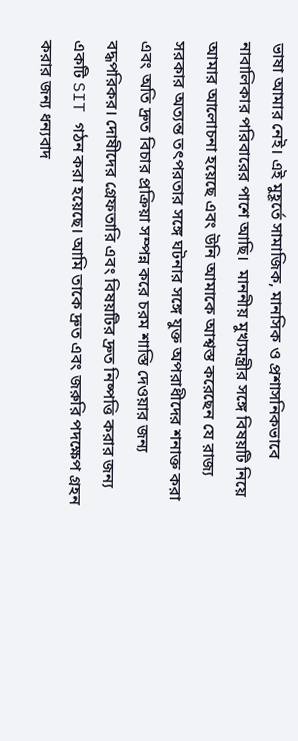ভাষা আমার নেই। এই মুহূর্তে সামাজিক, মানসিক ও প্রশাসনিকভাবে নাবালিকার পরিবারের পাশে আছি।  মাননীয় মুখ্যমন্ত্রীর সঙ্গে বিষয়টি নিয়ে আমার আলোচনা হয়েছে এবং উনি আমাকে আশ্বস্ত করেছেন যে রাজ্য সরকার অত্যন্ত তৎপরতার সঙ্গে ঘটনার সঙ্গে যুক্ত অপরাধীদের শনাক্ত করা এবং অতি দ্রুত বিচার প্রক্রিয়া সম্পন্ন করে চরম শাস্তি দেওয়ার জন্য বদ্ধপরিকর। দোষীদের গ্রেফতারি এবং বিষয়টির দ্রুত নিষ্পত্তি করার জন্য একটি SIT গঠন করা হয়েছে। আমি তাকে দ্রুত এবং জরুরি পদক্ষেপ গ্রহন করার জন্য ধন্যবাদ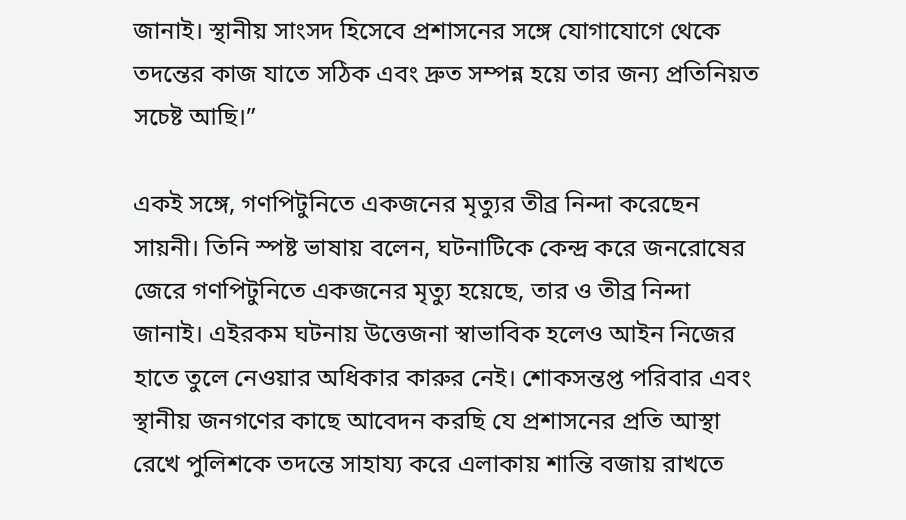জানাই। স্থানীয় সাংসদ হিসেবে প্রশাসনের সঙ্গে যোগাযোগে থেকে তদন্তের কাজ যাতে সঠিক এবং দ্রুত সম্পন্ন হয়ে তার জন্য প্রতিনিয়ত সচেষ্ট আছি।”

একই সঙ্গে, গণপিটুনিতে একজনের মৃত্যুর তীব্র নিন্দা করেছেন সায়নী। তিনি স্পষ্ট ভাষায় বলেন, ঘটনাটিকে কেন্দ্র করে জনরোষের জেরে গণপিটুনিতে একজনের মৃত্যু হয়েছে, তার ও তীব্র নিন্দা জানাই। এইরকম ঘটনায় উত্তেজনা স্বাভাবিক হলেও আইন নিজের হাতে তুলে নেওয়ার অধিকার কারুর নেই। শোকসন্তপ্ত পরিবার এবং স্থানীয় জনগণের কাছে আবেদন করছি যে প্রশাসনের প্রতি আস্থা রেখে পুলিশকে তদন্তে সাহায্য করে এলাকায় শান্তি বজায় রাখতে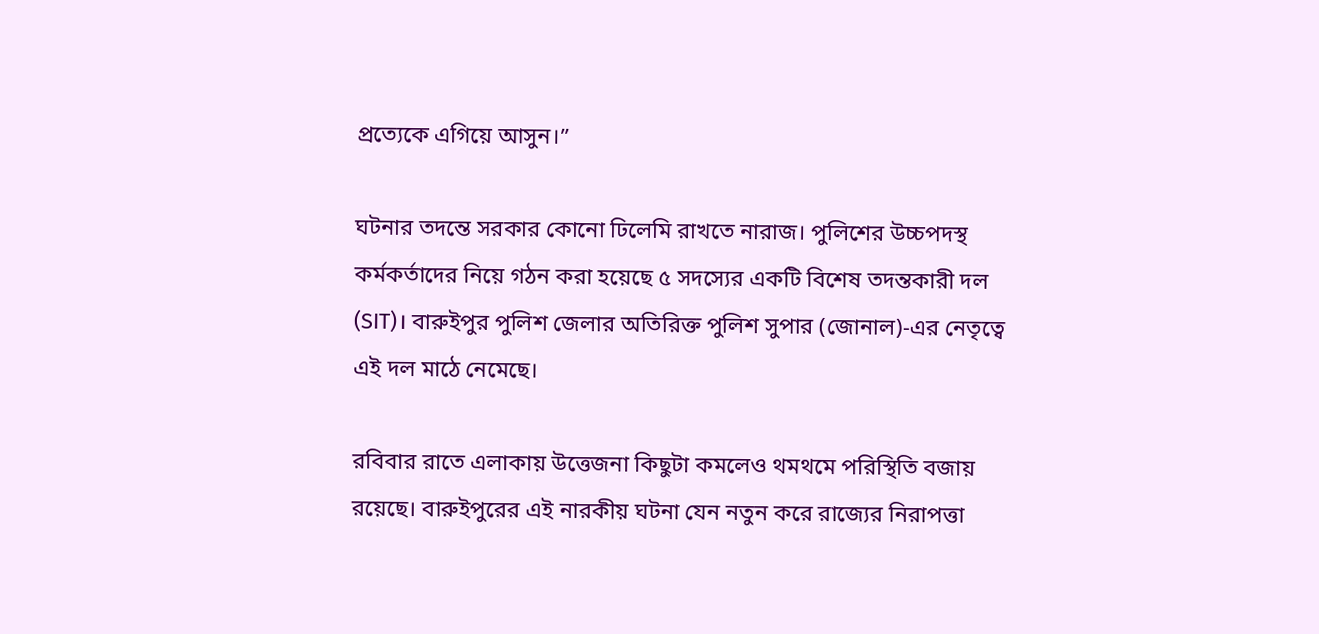প্রত্যেকে এগিয়ে আসুন।”

ঘটনার তদন্তে সরকার কোনো ঢিলেমি রাখতে নারাজ। পুলিশের উচ্চপদস্থ কর্মকর্তাদের নিয়ে গঠন করা হয়েছে ৫ সদস্যের একটি বিশেষ তদন্তকারী দল (SIT)। বারুইপুর পুলিশ জেলার অতিরিক্ত পুলিশ সুপার (জোনাল)-এর নেতৃত্বে এই দল মাঠে নেমেছে।

রবিবার রাতে এলাকায় উত্তেজনা কিছুটা কমলেও থমথমে পরিস্থিতি বজায় রয়েছে। বারুইপুরের এই নারকীয় ঘটনা যেন নতুন করে রাজ্যের নিরাপত্তা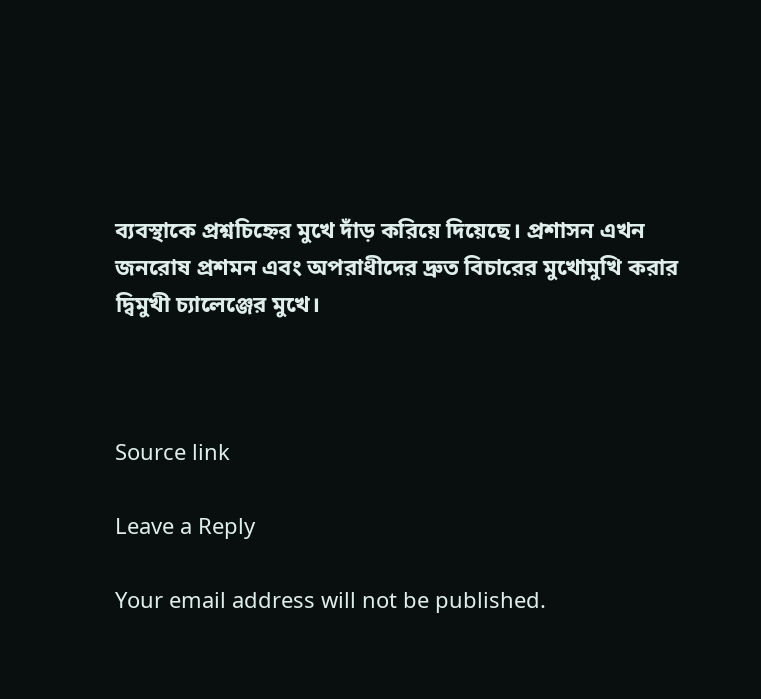ব্যবস্থাকে প্রশ্নচিহ্নের মুখে দাঁড় করিয়ে দিয়েছে। প্রশাসন এখন জনরোষ প্রশমন এবং অপরাধীদের দ্রুত বিচারের মুখোমুখি করার দ্বিমুখী চ্যালেঞ্জের মুখে।



Source link

Leave a Reply

Your email address will not be published.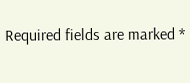Required fields are marked *